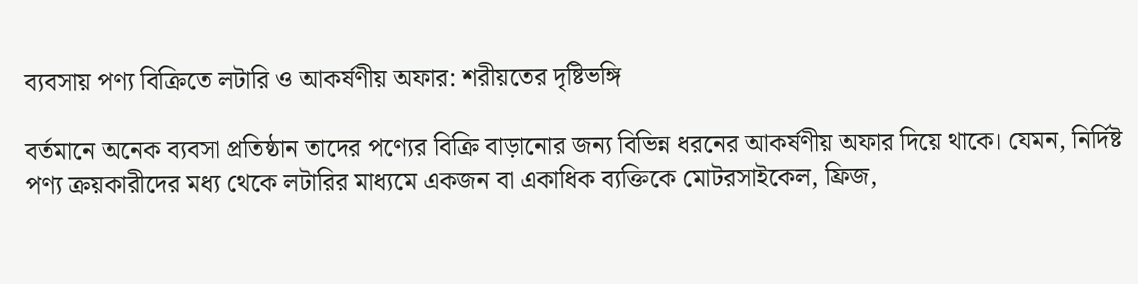ব্যবসায় পণ্য বিক্রিতে লটারি ও আকর্ষণীয় অফার: শরীয়তের দৃষ্টিভঙ্গি

বর্তমানে অনেক ব্যবসা প্রতিষ্ঠান তাদের পণ্যের বিক্রি বাড়ানোর জন্য বিভিন্ন ধরনের আকর্ষণীয় অফার দিয়ে থাকে। যেমন, নির্দিষ্ট পণ্য ক্রয়কারীদের মধ্য থেকে লটারির মাধ্যমে একজন বা একাধিক ব্যক্তিকে মোটরসাইকেল, ফ্রিজ,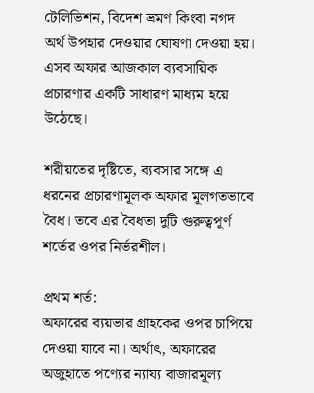টেলিভিশন, বিদেশ ভ্রমণ কিংবা নগদ অর্থ উপহার দেওয়ার ঘোষণা দেওয়া হয়। এসব অফার আজকাল ব্যবসায়িক প্রচারণার একটি সাধারণ মাধ্যম হয়ে উঠেছে।

শরীয়তের দৃষ্টিতে, ব্যবসার সঙ্গে এ ধরনের প্রচারণামূলক অফার মূলগতভাবে বৈধ। তবে এর বৈধতা দুটি গুরুত্বপূর্ণ শর্তের ওপর নির্ভরশীল।

প্রথম শর্ত:
অফারের ব্যয়ভার গ্রাহকের ওপর চাপিয়ে দেওয়া যাবে না। অর্থাৎ, অফারের অজুহাতে পণ্যের ন্যায্য বাজারমূল্য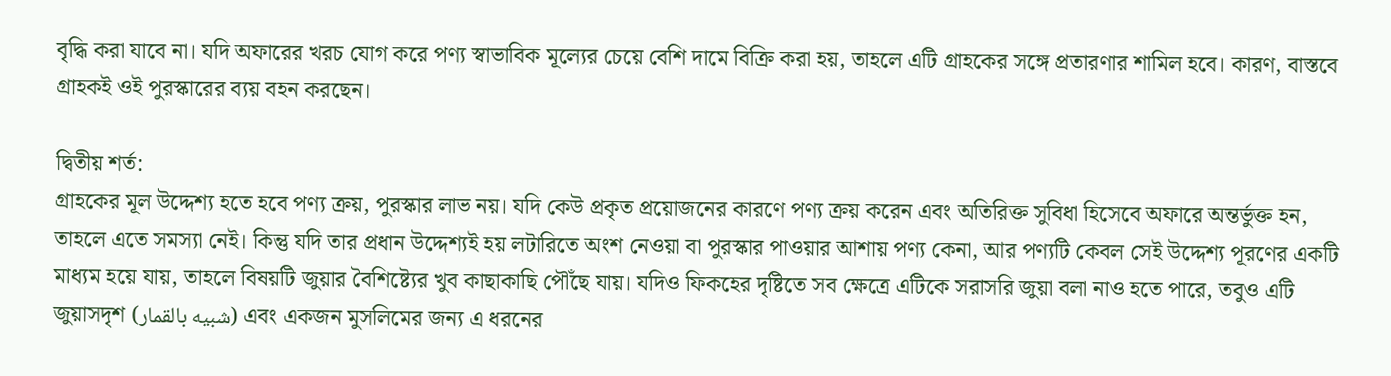বৃদ্ধি করা যাবে না। যদি অফারের খরচ যোগ করে পণ্য স্বাভাবিক মূল্যের চেয়ে বেশি দামে বিক্রি করা হয়, তাহলে এটি গ্রাহকের সঙ্গে প্রতারণার শামিল হবে। কারণ, বাস্তবে গ্রাহকই ওই পুরস্কারের ব্যয় বহন করছেন।

দ্বিতীয় শর্ত:
গ্রাহকের মূল উদ্দেশ্য হতে হবে পণ্য ক্রয়, পুরস্কার লাভ নয়। যদি কেউ প্রকৃত প্রয়োজনের কারণে পণ্য ক্রয় করেন এবং অতিরিক্ত সুবিধা হিসেবে অফারে অন্তর্ভুক্ত হন, তাহলে এতে সমস্যা নেই। কিন্তু যদি তার প্রধান উদ্দেশ্যই হয় লটারিতে অংশ নেওয়া বা পুরস্কার পাওয়ার আশায় পণ্য কেনা, আর পণ্যটি কেবল সেই উদ্দেশ্য পূরণের একটি মাধ্যম হয়ে যায়, তাহলে বিষয়টি জুয়ার বৈশিষ্ট্যের খুব কাছাকাছি পৌঁছে যায়। যদিও ফিকহের দৃষ্টিতে সব ক্ষেত্রে এটিকে সরাসরি জুয়া বলা নাও হতে পারে, তবুও এটি জুয়াসদৃশ (شبيه بالقمار) এবং একজন মুসলিমের জন্য এ ধরনের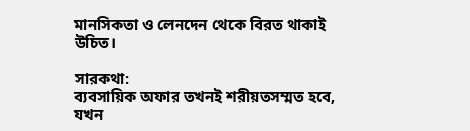মানসিকতা ও লেনদেন থেকে বিরত থাকাই উচিত।

সারকথা:
ব্যবসায়িক অফার তখনই শরীয়তসম্মত হবে, যখন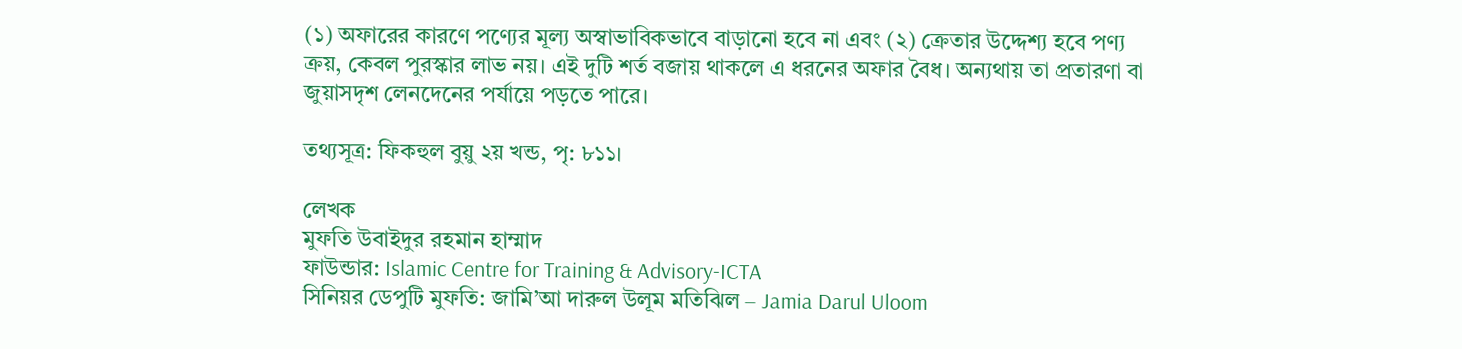(১) অফারের কারণে পণ্যের মূল্য অস্বাভাবিকভাবে বাড়ানো হবে না এবং (২) ক্রেতার উদ্দেশ্য হবে পণ্য ক্রয়, কেবল পুরস্কার লাভ নয়। এই দুটি শর্ত বজায় থাকলে এ ধরনের অফার বৈধ। অন্যথায় তা প্রতারণা বা জুয়াসদৃশ লেনদেনের পর্যায়ে পড়তে পারে।

তথ্যসূত্র: ফিকহুল বুয়ু ২য় খন্ড, পৃ: ৮১১।

লেখক
মুফতি উবাইদুর রহমান হাম্মাদ
ফাউন্ডার: Islamic Centre for Training & Advisory-ICTA
সিনিয়র ডেপুটি মুফতি: জামি’আ দারুল উলূম মতিঝিল – Jamia Darul Uloom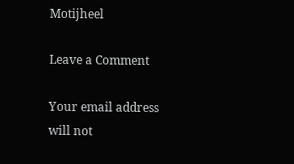Motijheel

Leave a Comment

Your email address will not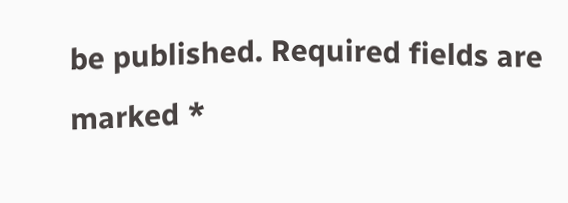be published. Required fields are marked *